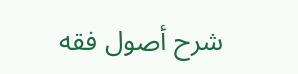شرح أصول فقه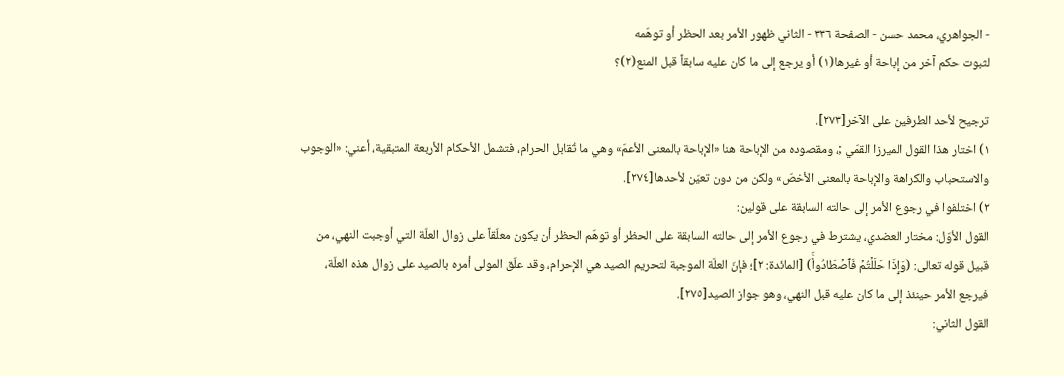- الجواهري، محمد حسن - الصفحة ٣٣٦ - الثاني ظهور الأمر بعد الحظر أو توهّمه
لثبوت حكم آخر من إباحة أو غيرها(١) أو يرجع إلى ما كان عليه سابقاً قبل المنع(٢)؟

ترجيح لأحد الطرفين على الآخر[٢٧٣].
١) اختار هذا القول الميرزا القمّي ;، ومقصوده من الإباحة هنا «الإباحة بالمعنى الأعمّ» وهي ما تُقابل الحرام، فتشمل الأحكام الأربعة المتبقية، أعني: «الوجوب والاستحباب والكراهة والإباحة بالمعنى الأخصّ» ولكن من دون تعيّن لأحدها[٢٧٤].
٢) اختلفوا في رجوع الأمر إلى حالته السابقة على قولين:
القول الأوّل: مختار العضدي، يشترط في رجوع الأمر إلى حالته السابقة على الحظر أو توهّم الحظر أن يكون معلّقاً على زوال العلّة التي أوجبت النهي، من قبيل قوله تعالى: (وَإِذَا حَلَلۡتُمۡ فَٱصۡطَادُواْۚ) [المائدة: ٢]؛ فإنّ العلّة الموجبة لتحريم الصيد هي الإحرام، وقد علّق المولى أمره بالصيد على زوال هذه العلّة، فيرجع الأمر حينئذ إلى ما كان عليه قبل النهي، وهو جواز الصيد[٢٧٥].
القول الثاني: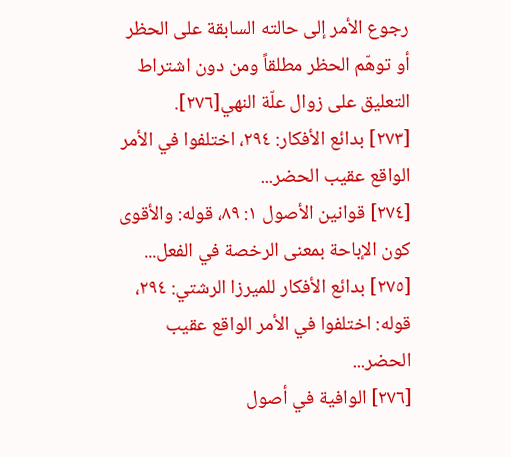رجوع الأمر إلى حالته السابقة على الحظر أو توهّم الحظر مطلقاً ومن دون اشتراط التعليق على زوال علّة النهي[٢٧٦].
[٢٧٣] بدائع الأفكار: ٢٩٤، اختلفوا في الأمر الواقع عقيب الحضر...
[٢٧٤] قوانين الأصول ١: ٨٩، قوله: والأقوى كون الإباحة بمعنى الرخصة في الفعل...
[٢٧٥] بدائع الأفكار للميرزا الرشتي: ٢٩٤، قوله: اختلفوا في الأمر الواقع عقيب الحضر...
[٢٧٦] الوافية في أصول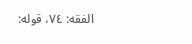الفقه: ٧٤، قوله: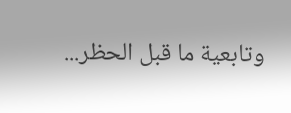وتابعية ما قبل الحظر...